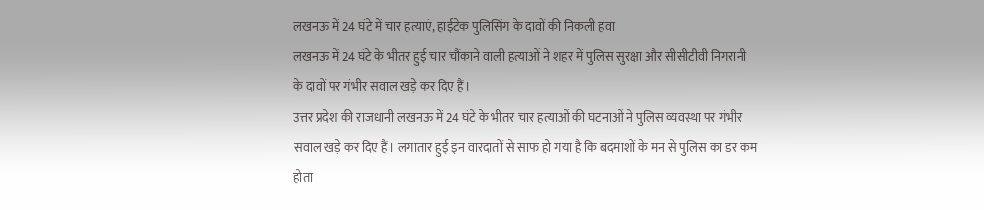लखनऊ में 24 घंटे में चार हत्याएं, हाईटेक पुलिसिंग के दावों की निकली हवा
लखनऊ में 24 घंटे के भीतर हुई चार चौंकाने वाली हत्याओं ने शहर में पुलिस सुरक्षा और सीसीटीवी निगरानी के दावों पर गंभीर सवाल खड़े कर दिए हैं।
उत्तर प्रदेश की राजधानी लखनऊ में 24 घंटे के भीतर चार हत्याओं की घटनाओं ने पुलिस व्यवस्था पर गंभीर सवाल खड़े कर दिए हैं। लगातार हुई इन वारदातों से साफ हो गया है कि बदमाशों के मन से पुलिस का डर कम होता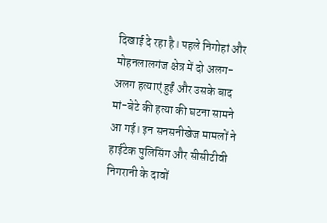दिखाई दे रहा है। पहले निगोहां और मोहनलालगंज क्षेत्र में दो अलग-अलग हत्याएं हुईं और उसके बाद मां-बेटे की हत्या की घटना सामने आ गई। इन सनसनीखेज मामलों ने हाईटेक पुलिसिंग और सीसीटीवी निगरानी के दावों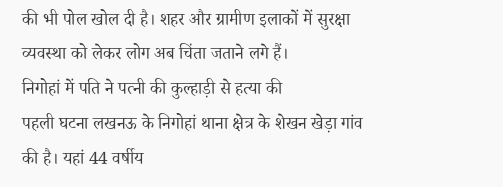की भी पोल खोल दी है। शहर और ग्रामीण इलाकों में सुरक्षा व्यवस्था को लेकर लोग अब चिंता जताने लगे हैं।
निगोहां में पति ने पत्नी की कुल्हाड़ी से हत्या की
पहली घटना लखनऊ के निगोहां थाना क्षेत्र के शेखन खेड़ा गांव की है। यहां 44 वर्षीय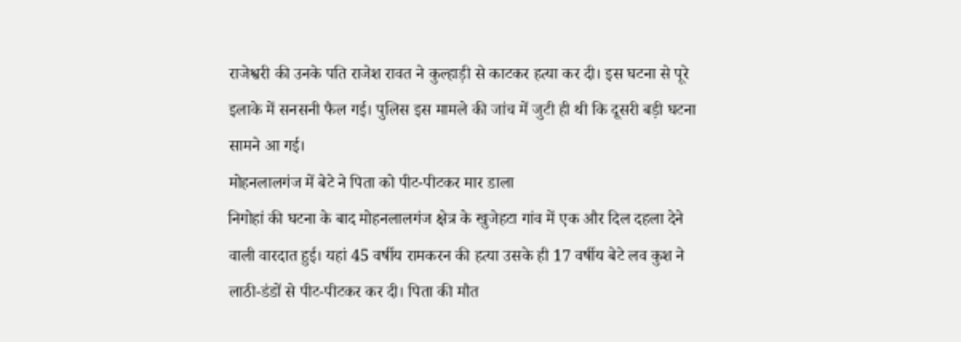राजेश्वरी की उनके पति राजेश रावत ने कुल्हाड़ी से काटकर हत्या कर दी। इस घटना से पूरे इलाके में सनसनी फैल गई। पुलिस इस मामले की जांच में जुटी ही थी कि दूसरी बड़ी घटना सामने आ गई।
मोहनलालगंज में बेटे ने पिता को पीट-पीटकर मार डाला
निगोहां की घटना के बाद मोहनलालगंज क्षेत्र के खुजेहटा गांव में एक और दिल दहला देने वाली वारदात हुई। यहां 45 वर्षीय रामकरन की हत्या उसके ही 17 वर्षीय बेटे लव कुश ने लाठी-डंडों से पीट-पीटकर कर दी। पिता की मौत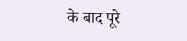के बाद पूरे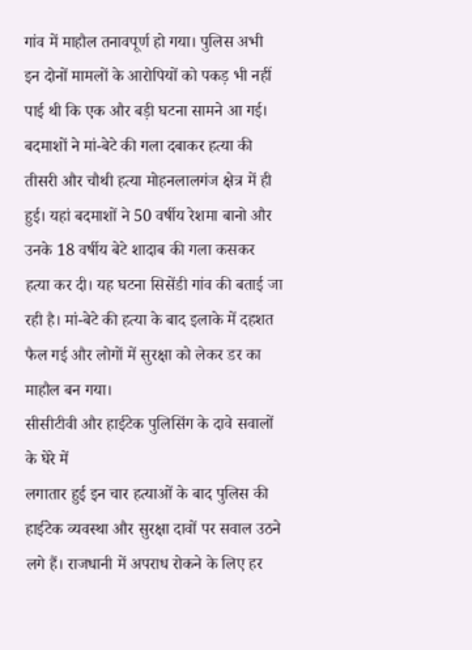गांव में माहौल तनावपूर्ण हो गया। पुलिस अभी इन दोनों मामलों के आरोपियों को पकड़ भी नहीं पाई थी कि एक और बड़ी घटना सामने आ गई।
बदमाशों ने मां-बेटे की गला दबाकर हत्या की
तीसरी और चौथी हत्या मोहनलालगंज क्षेत्र में ही हुई। यहां बदमाशों ने 50 वर्षीय रेशमा बानो और उनके 18 वर्षीय बेटे शादाब की गला कसकर हत्या कर दी। यह घटना सिसेंडी गांव की बताई जा रही है। मां-बेटे की हत्या के बाद इलाके में दहशत फैल गई और लोगों में सुरक्षा को लेकर डर का माहौल बन गया।
सीसीटीवी और हाईटेक पुलिसिंग के दावे सवालों के घेरे में
लगातार हुई इन चार हत्याओं के बाद पुलिस की हाईटेक व्यवस्था और सुरक्षा दावों पर सवाल उठने लगे हैं। राजधानी में अपराध रोकने के लिए हर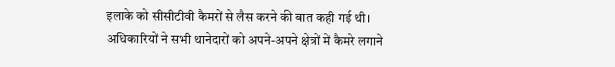इलाके को सीसीटीवी कैमरों से लैस करने की बात कही गई थी। अधिकारियों ने सभी थानेदारों को अपने-अपने क्षेत्रों में कैमरे लगाने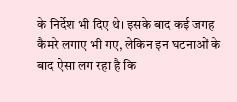के निर्देश भी दिए थे। इसके बाद कई जगह कैमरे लगाए भी गए, लेकिन इन घटनाओं के बाद ऐसा लग रहा है कि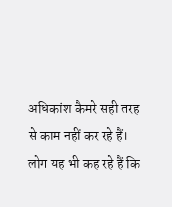अधिकांश कैमरे सही तरह से काम नहीं कर रहे हैं। लोग यह भी कह रहे हैं कि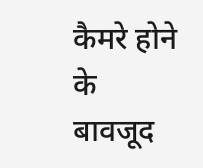कैमरे होने के बावजूद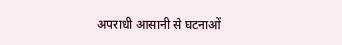अपराधी आसानी से घटनाओं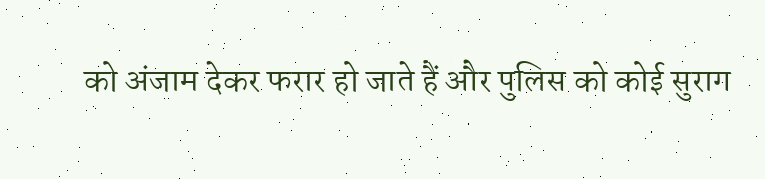को अंजाम देकर फरार हो जाते हैं और पुलिस को कोई सुराग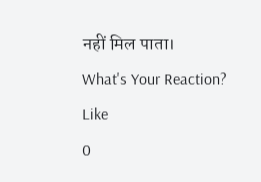नहीं मिल पाता।
What's Your Reaction?
Like
0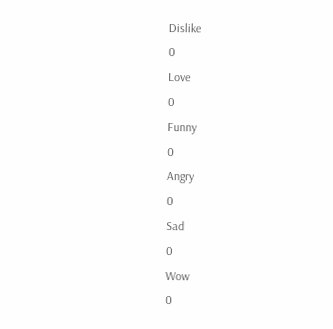Dislike
0
Love
0
Funny
0
Angry
0
Sad
0
Wow
0